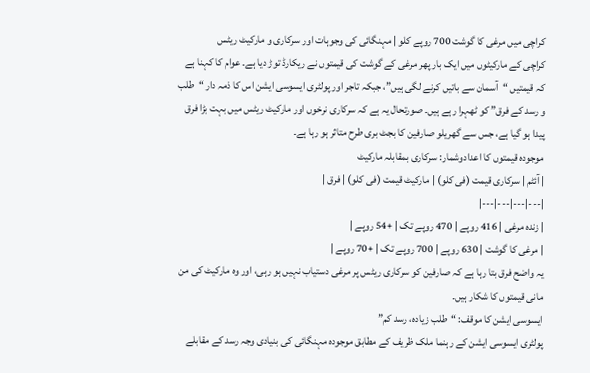کراچی میں مرغی کا گوشت 700 روپے کلو | مہنگائی کی وجوہات اور سرکاری و مارکیٹ ریٹس
کراچی کے مارکیٹوں میں ایک بار پھر مرغی کے گوشت کی قیمتوں نے ریکارڈ توڑ دیا ہے۔ عوام کا کہنا ہے کہ قیمتیں “آسمان سے باتیں کرنے لگی ہیں”، جبکہ تاجر اور پولٹری ایسوسی ایشن اس کا ذمہ دار “طلب و رسد کے فرق” کو ٹھہرا رہے ہیں۔ صورتحال یہ ہے کہ سرکاری نرخوں اور مارکیٹ ریٹس میں بہت بڑا فرق پیدا ہو گیا ہے، جس سے گھریلو صارفین کا بجٹ بری طرح متاثر ہو رہا ہے۔
موجودہ قیمتوں کا اعدادوشمار: سرکاری بمقابلہ مارکیٹ
| آئٹم | سرکاری قیمت (فی کلو) | مارکیٹ قیمت (فی کلو) | فرق |
|---|---|---|---|
| زندہ مرغی | 416 روپے | 470 روپے تک | +54 روپے |
| مرغی کا گوشت | 630 روپے | 700 روپے تک | +70 روپے |
یہ واضح فرق بتا رہا ہے کہ صارفین کو سرکاری ریٹس پر مرغی دستیاب نہیں ہو رہی، اور وہ مارکیٹ کی من مانی قیمتوں کا شکار ہیں۔
ایسوسی ایشن کا موقف: “طلب زیادہ، رسد کم”
پولٹری ایسوسی ایشن کے رہنما ملک ظریف کے مطابق موجودہ مہنگائی کی بنیادی وجہ رسد کے مقابلے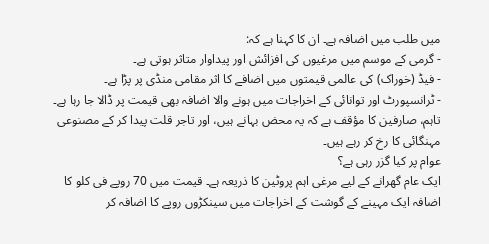میں طلب میں اضافہ ہے۔ ان کا کہنا ہے کہ:
- گرمی کے موسم میں مرغیوں کی افزائش اور پیداوار متاثر ہوتی ہے۔
- فیڈ (خوراک) کی عالمی قیمتوں میں اضافے کا اثر مقامی منڈی پر پڑا ہے۔
- ٹرانسپورٹ اور توانائی کے اخراجات میں ہونے والا اضافہ بھی قیمت پر ڈالا جا رہا ہے۔
تاہم، صارفین کا مؤقف ہے کہ یہ محض بہانے ہیں، اور تاجر قلت پیدا کر کے مصنوعی مہنگائی کا رخ کر رہے ہیں۔
عوام پر کیا گزر رہی ہے؟
ایک عام گھرانے کے لیے مرغی اہم پروٹین کا ذریعہ ہے۔ قیمت میں 70 روپے فی کلو کا اضافہ ایک مہینے کے گوشت کے اخراجات میں سینکڑوں روپے کا اضافہ کر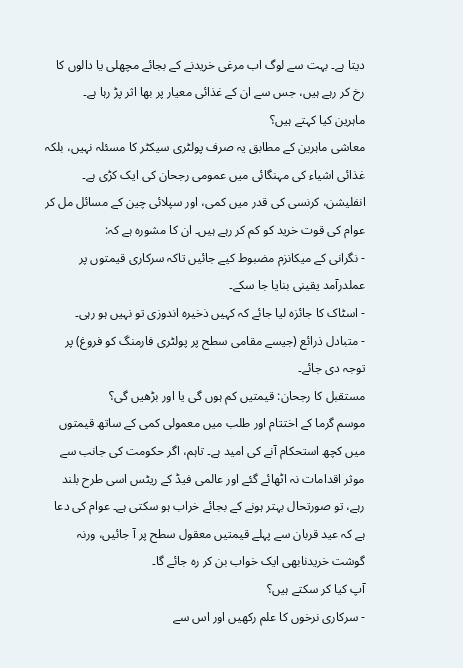دیتا ہے۔ بہت سے لوگ اب مرغی خریدنے کے بجائے مچھلی یا دالوں کا رخ کر رہے ہیں، جس سے ان کے غذائی معیار پر بھا اثر پڑ رہا ہے۔
ماہرین کیا کہتے ہیں؟
معاشی ماہرین کے مطابق یہ صرف پولٹری سیکٹر کا مسئلہ نہیں، بلکہ غذائی اشیاء کی مہنگائی میں عمومی رجحان کی ایک کڑی ہے۔ انفلیشن، کرنسی کی قدر میں کمی، اور سپلائی چین کے مسائل مل کر عوام کی قوت خرید کو کم کر رہے ہیں۔ ان کا مشورہ ہے کہ:
- نگرانی کے میکانزم مضبوط کیے جائیں تاکہ سرکاری قیمتوں پر عملدرآمد یقینی بنایا جا سکے۔
- اسٹاک کا جائزہ لیا جائے کہ کہیں ذخیرہ اندوزی تو نہیں ہو رہی۔
- متبادل ذرائع (جیسے مقامی سطح پر پولٹری فارمنگ کو فروغ) پر توجہ دی جائے۔
مستقبل کا رجحان: قیمتیں کم ہوں گی یا اور بڑھیں گی؟
موسم گرما کے اختتام اور طلب میں معمولی کمی کے ساتھ قیمتوں میں کچھ استحکام آنے کی امید ہے۔ تاہم، اگر حکومت کی جانب سے موثر اقدامات نہ اٹھائے گئے اور عالمی فیڈ کے ریٹس اسی طرح بلند رہے، تو صورتحال بہتر ہونے کے بجائے خراب ہو سکتی ہے۔ عوام کی دعا ہے کہ عید قربان سے پہلے قیمتیں معقول سطح پر آ جائیں، ورنہ گوشت خریدنابھی ایک خواب بن کر رہ جائے گا۔
آپ کیا کر سکتے ہیں؟
- سرکاری نرخوں کا علم رکھیں اور اس سے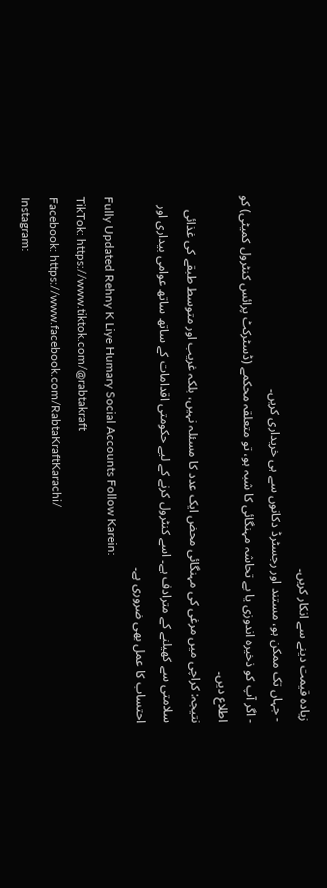زیادہ قیمت دینے سے انکار کریں۔
- جہاں تک ممکن ہو، مستند اور رجسٹرڈ دکانوں سے ہی خریداری کریں۔
- اگر آپ کو ذخیرہ اندوزی یا بے تحاشہ مہنگائی کا شبہ ہو، تو متعلقہ محکمے (ڈسٹرکٹ پرائس کنٹرول کمیٹی) کو اطلاع دیں۔
نتیجہ: کراچی میں مرغی کی مہنگائی محض ایک عدد کا مسئلہ نہیں، بلکہ غریب اور متوسط طبقے کی غذائی سلامتی سے کھیلنے کے مترادف ہے۔ اسے کنٹرول کرنے کے لیے حکومتی اقدامات کے ساتھ ساتھ عوامی بیداری اور احتساب کا عمل بھی ضروری ہے۔
Fully Updated Rehny K Liye Humary Social Accounts Follow Karein:
TikTok: https://www.tiktok.com/@rabtakraft
Facebook: https://www.facebook.com/RabtaKraftKarachi/
Instagram: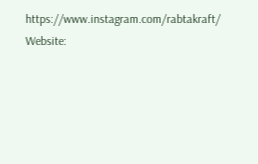https://www.instagram.com/rabtakraft/
Website: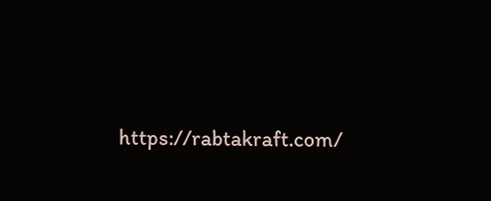https://rabtakraft.com/